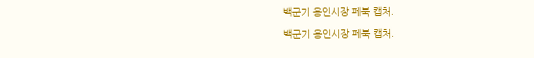백군기 용인시장 페북 캡처.
백군기 용인시장 페북 캡처.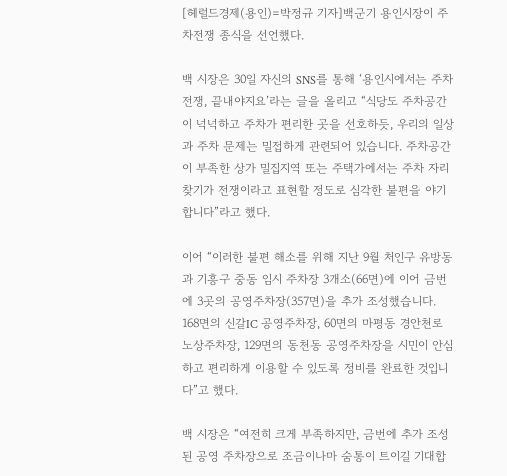[헤럴드경제(용인)=박정규 기자]백군기 용인시장이 주차전쟁 종식을 선언했다.

백 시장은 30일 자신의 SNS를 통해 ‘용인시에서는 주차 전쟁, 끝내야지요’라는 글을 올리고 “식당도 주차공간이 넉넉하고 주차가 편리한 곳을 선호하듯, 우리의 일상과 주차 문제는 밀접하게 관련되어 있습니다. 주차공간이 부족한 상가 밀집지역 또는 주택가에서는 주차 자리 찾기가 전쟁이라고 표현할 정도로 심각한 불편을 야기합니다”라고 했다.

이어 “이러한 불편 해소를 위해 지난 9월 처인구 유방동과 기흥구 중동 임시 주차장 3개소(66면)에 이어 금번에 3곳의 공영주차장(357면)을 추가 조성했습니다. 168면의 신갈IC 공영주차장, 60면의 마평동 경안천로 노상주차장, 129면의 동천동 공영주차장을 시민이 안심하고 편리하게 이용할 수 있도록 정비를 완료한 것입니다”고 했다.

백 시장은 “여전히 크게 부족하지만, 금번에 추가 조성된 공영 주차장으로 조금이나마 숨통이 트이길 기대합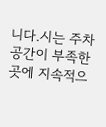니다.시는 주차공간이 부족한 곳에 지속적으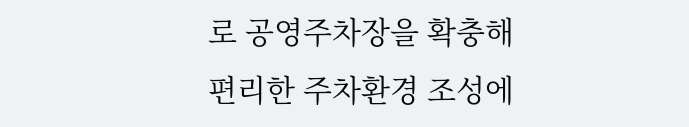로 공영주차장을 확충해 편리한 주차환경 조성에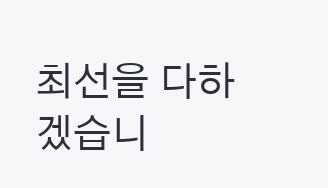최선을 다하겠습니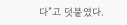다”고 덧붙였다.